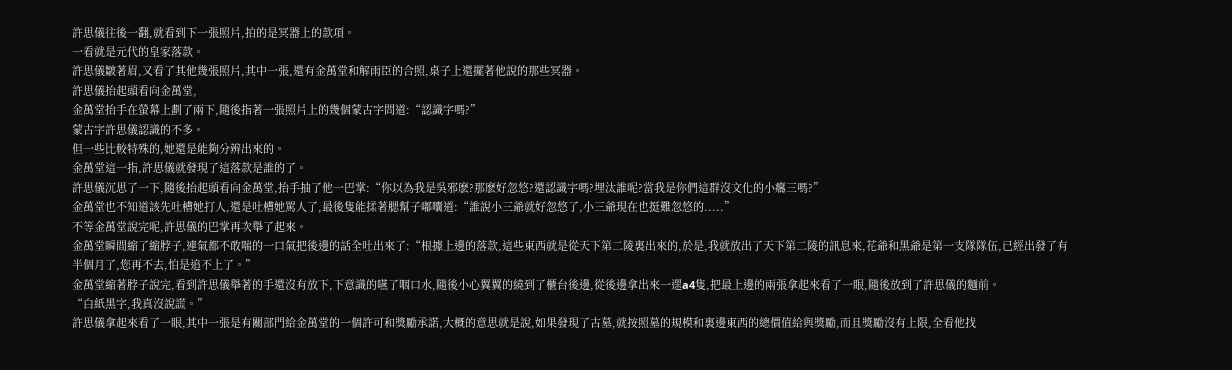許思儀往後一翻,就看到下一張照片,拍的是冥器上的款項。
一看就是元代的皇家落款。
許思儀皺著眉,又看了其他幾張照片,其中一張,還有金萬堂和解雨臣的合照,桌子上還擺著他說的那些冥器。
許思儀抬起頭看向金萬堂,
金萬堂抬手在螢幕上劃了兩下,隨後指著一張照片上的幾個蒙古字問道:“認識字嗎?”
蒙古字許思儀認識的不多。
但一些比較特殊的,她還是能夠分辨出來的。
金萬堂這一指,許思儀就發現了這落款是誰的了。
許思儀沉思了一下,隨後抬起頭看向金萬堂,抬手抽了他一巴掌:“你以為我是吳邪麽?那麽好忽悠?還認識字嗎?埋汰誰呢?當我是你們這群沒文化的小癟三嗎?”
金萬堂也不知道該先吐槽她打人,還是吐槽她罵人了,最後隻能揉著腮幫子嘟囔道:“誰說小三爺就好忽悠了,小三爺現在也挺難忽悠的.....”
不等金萬堂說完呢,許思儀的巴掌再次舉了起來。
金萬堂瞬間縮了縮脖子,連氣都不敢喘的一口氣把後邊的話全吐出來了:“根據上邊的落款,這些東西就是從天下第二陵裏出來的,於是,我就放出了天下第二陵的訊息來,花爺和黑爺是第一支隊隊伍,已經出發了有半個月了,您再不去,怕是追不上了。”
金萬堂縮著脖子說完,看到許思儀舉著的手還沒有放下,下意識的嚥了咽口水,隨後小心翼翼的繞到了櫃台後邊,從後邊拿出來一遝a4隻,把最上邊的兩張拿起來看了一眼,隨後放到了許思儀的麵前。
“白紙黑字,我真沒說謊。”
許思儀拿起來看了一眼,其中一張是有關部門給金萬堂的一個許可和獎勵承諾,大概的意思就是說,如果發現了古墓,就按照墓的規模和裏邊東西的總價值給與獎勵,而且獎勵沒有上限,全看他找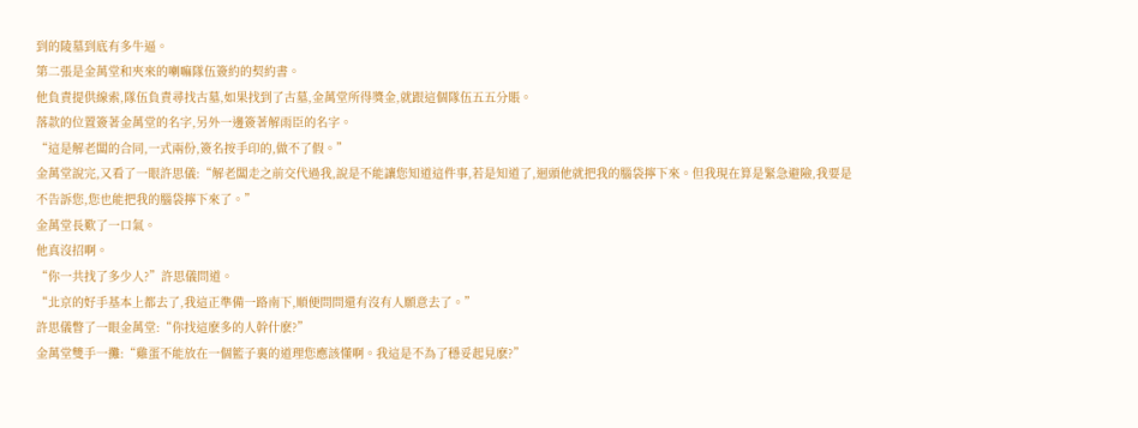到的陵墓到底有多牛逼。
第二張是金萬堂和夾來的喇嘛隊伍簽約的契約書。
他負責提供線索,隊伍負責尋找古墓,如果找到了古墓,金萬堂所得獎金,就跟這個隊伍五五分賬。
落款的位置簽著金萬堂的名字,另外一邊簽著解雨臣的名字。
“這是解老闆的合同,一式兩份,簽名按手印的,做不了假。”
金萬堂說完,又看了一眼許思儀:“解老闆走之前交代過我,說是不能讓您知道這件事,若是知道了,迴頭他就把我的腦袋擰下來。但我現在算是緊急避險,我要是不告訴您,您也能把我的腦袋擰下來了。”
金萬堂長歎了一口氣。
他真沒招啊。
“你一共找了多少人?”許思儀問道。
“北京的好手基本上都去了,我這正準備一路南下,順便問問還有沒有人願意去了。”
許思儀瞥了一眼金萬堂:“你找這麽多的人幹什麽?”
金萬堂雙手一攤:“雞蛋不能放在一個籃子裏的道理您應該懂啊。我這是不為了穩妥起見麽?”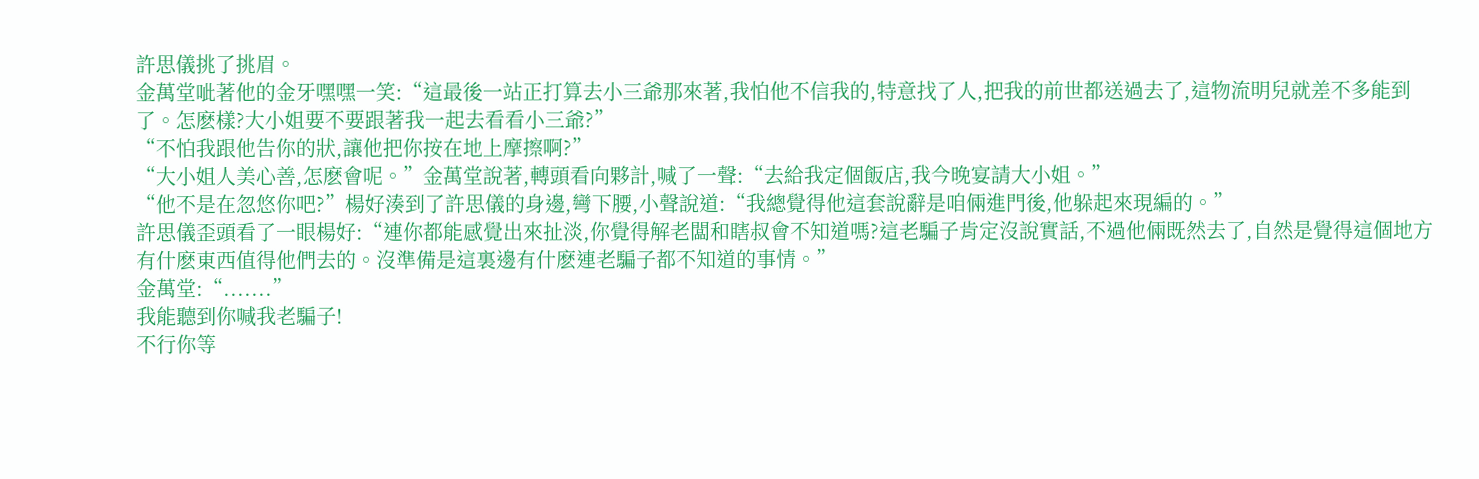許思儀挑了挑眉。
金萬堂呲著他的金牙嘿嘿一笑:“這最後一站正打算去小三爺那來著,我怕他不信我的,特意找了人,把我的前世都送過去了,這物流明兒就差不多能到了。怎麽樣?大小姐要不要跟著我一起去看看小三爺?”
“不怕我跟他告你的狀,讓他把你按在地上摩擦啊?”
“大小姐人美心善,怎麽會呢。”金萬堂說著,轉頭看向夥計,喊了一聲:“去給我定個飯店,我今晚宴請大小姐。”
“他不是在忽悠你吧?”楊好湊到了許思儀的身邊,彎下腰,小聲說道:“我總覺得他這套說辭是咱倆進門後,他躲起來現編的。”
許思儀歪頭看了一眼楊好:“連你都能感覺出來扯淡,你覺得解老闆和瞎叔會不知道嗎?這老騙子肯定沒說實話,不過他倆既然去了,自然是覺得這個地方有什麽東西值得他們去的。沒準備是這裏邊有什麽連老騙子都不知道的事情。”
金萬堂:“.......”
我能聽到你喊我老騙子!
不行你等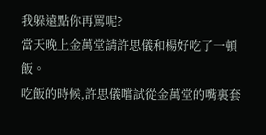我躲遠點你再罵呢?
當天晚上金萬堂請許思儀和楊好吃了一頓飯。
吃飯的時候,許思儀嚐試從金萬堂的嘴裏套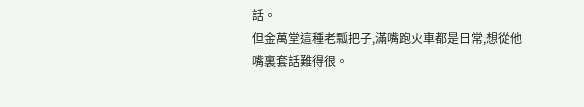話。
但金萬堂這種老瓢把子,滿嘴跑火車都是日常,想從他嘴裏套話難得很。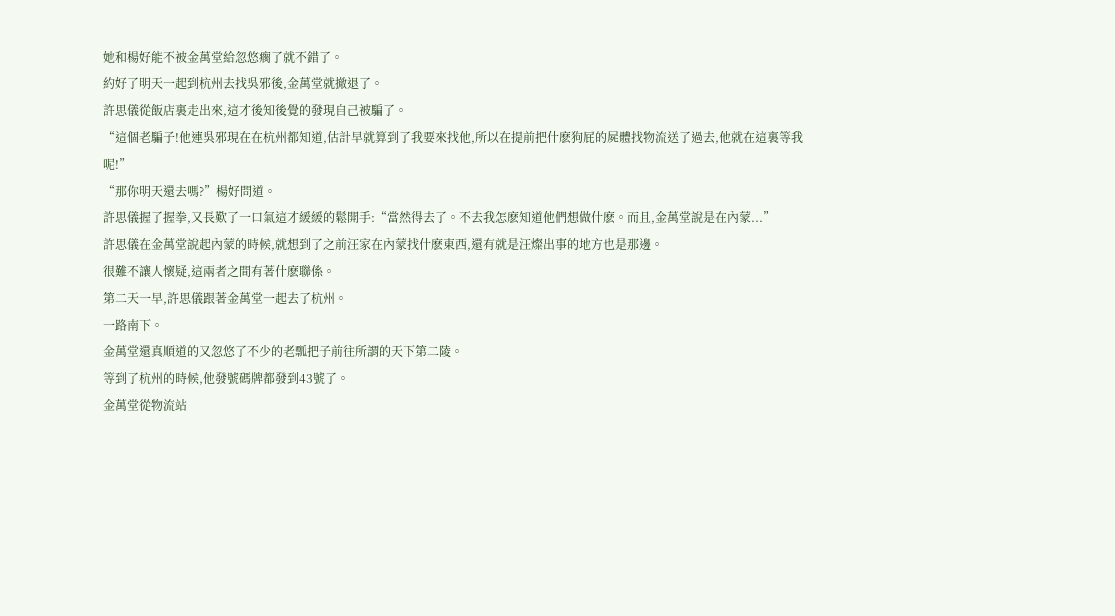她和楊好能不被金萬堂給忽悠瘸了就不錯了。
約好了明天一起到杭州去找吳邪後,金萬堂就撤退了。
許思儀從飯店裏走出來,這才後知後覺的發現自己被騙了。
“這個老騙子!他連吳邪現在在杭州都知道,估計早就算到了我要來找他,所以在提前把什麽狗屁的屍體找物流送了過去,他就在這裏等我呢!”
“那你明天還去嗎?”楊好問道。
許思儀握了握拳,又長歎了一口氣這才緩緩的鬆開手:“當然得去了。不去我怎麽知道他們想做什麽。而且,金萬堂說是在內蒙...”
許思儀在金萬堂說起內蒙的時候,就想到了之前汪家在內蒙找什麽東西,還有就是汪燦出事的地方也是那邊。
很難不讓人懷疑,這兩者之間有著什麽聯係。
第二天一早,許思儀跟著金萬堂一起去了杭州。
一路南下。
金萬堂還真順道的又忽悠了不少的老瓢把子前往所謂的天下第二陵。
等到了杭州的時候,他發號碼牌都發到43號了。
金萬堂從物流站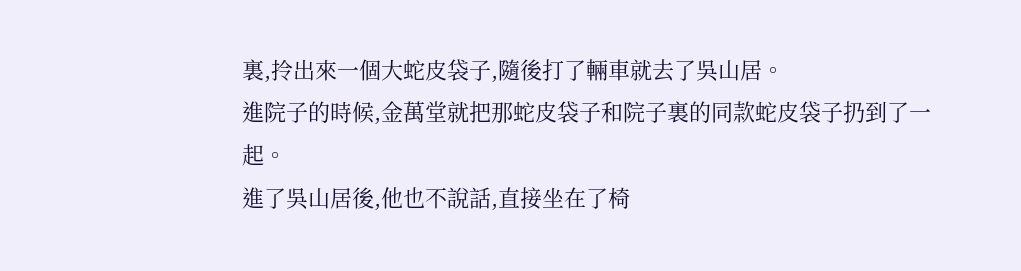裏,拎出來一個大蛇皮袋子,隨後打了輛車就去了吳山居。
進院子的時候,金萬堂就把那蛇皮袋子和院子裏的同款蛇皮袋子扔到了一起。
進了吳山居後,他也不說話,直接坐在了椅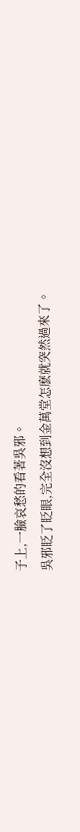子上,一臉哀愁的看著吳邪。
吳邪眨了眨眼,完全沒想到金萬堂怎麽就突然過來了。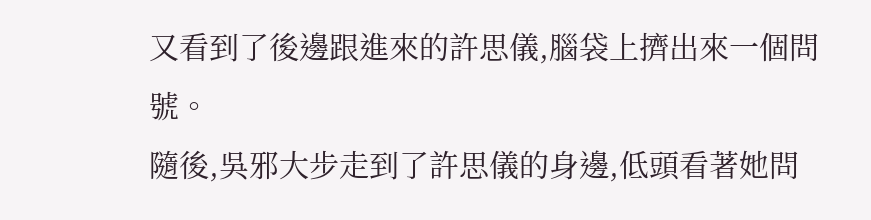又看到了後邊跟進來的許思儀,腦袋上擠出來一個問號。
隨後,吳邪大步走到了許思儀的身邊,低頭看著她問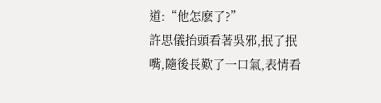道:“他怎麽了?”
許思儀抬頭看著吳邪,抿了抿嘴,隨後長歎了一口氣,表情看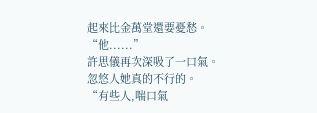起來比金萬堂還要憂愁。
“他......”
許思儀再次深吸了一口氣。
忽悠人她真的不行的。
“有些人,喘口氣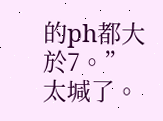的ph都大於7。”
太堿了。